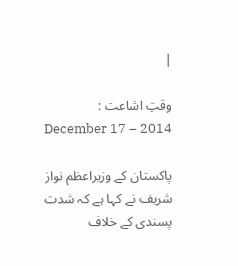|

وقتِ اشاعت :   December 17 – 2014

پاکستان کے وزیراعظم نواز شریف نے کہا ہے کہ شدت پسندی کے خلاف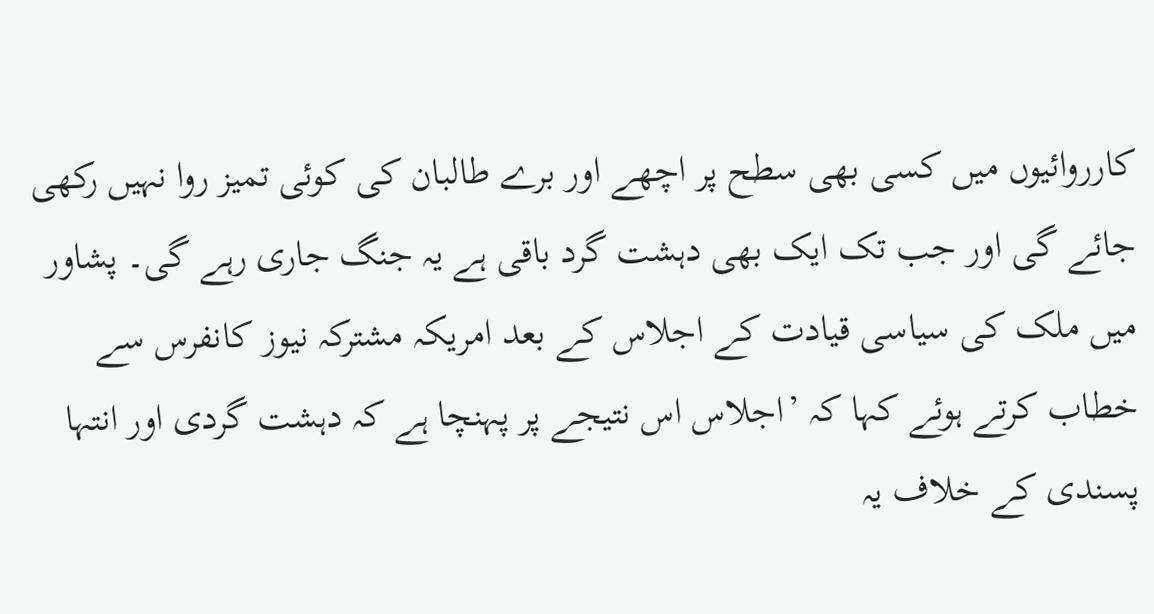کارروائیوں میں کسی بھی سطح پر اچھے اور برے طالبان کی کوئی تمیز روا نہیں رکھی جائے گی اور جب تک ایک بھی دہشت گرد باقی ہے یہ جنگ جاری رہے گی۔ پشاور میں ملک کی سیاسی قیادت کے اجلاس کے بعد امریکہ مشترکہ نیوز کانفرس سے خطاب کرتے ہوئے کہا کہ ’اجلاس اس نتیجے پر پہنچا ہے کہ دہشت گردی اور انتہا پسندی کے خلاف یہ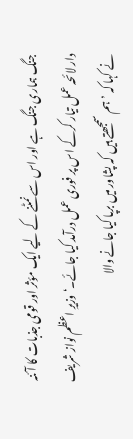جنگ ہماری جنگ ہے اور اس سے نمٹنے کے لیے ایک مؤثر اور قومی جذبات کا آئنہ دار لائحہ عمل تیار کرکے اس پر فوری عمل درآمد کیا جائے۔‘ وزیرِ اعظم نواز شریف نے کہا کہ ’ہم سمجھتے ہیں کہ پشاور میں برپا کیا جانے والا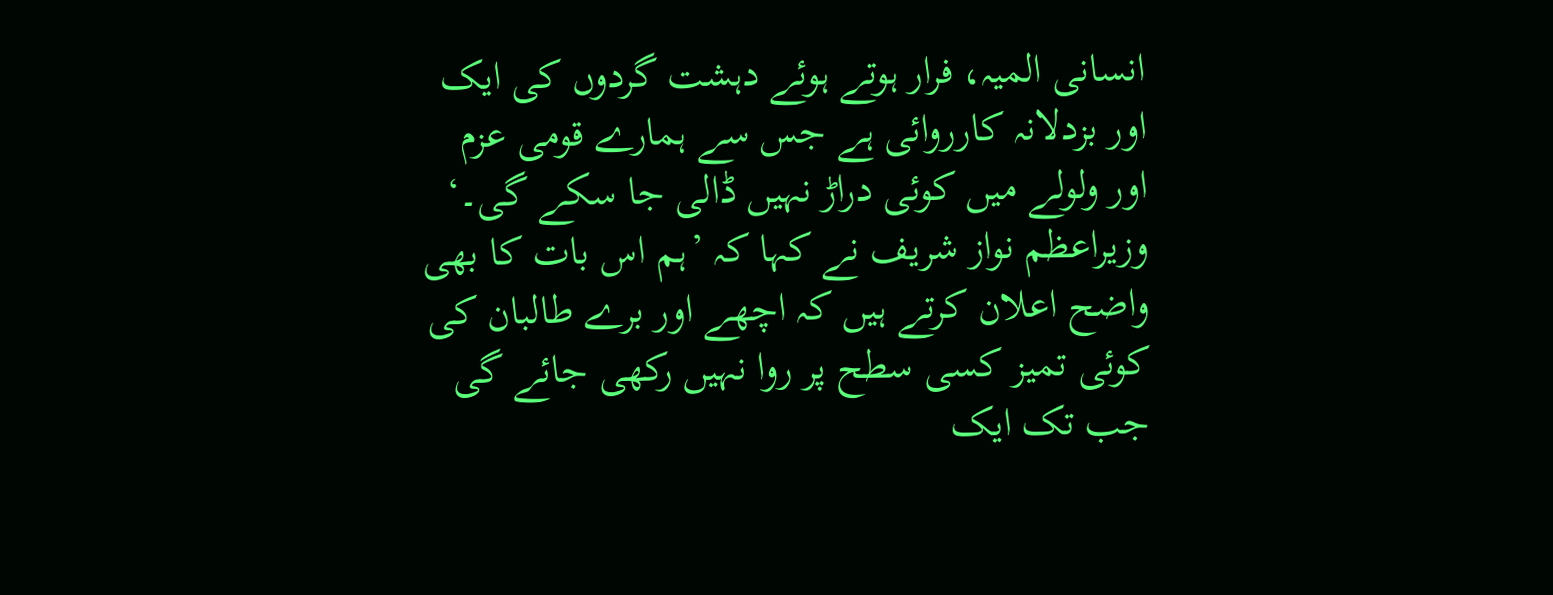انسانی المیہ، فرار ہوتے ہوئے دہشت گردوں کی ایک اور بزدلانہ کارروائی ہے جس سے ہمارے قومی عزم اور ولولے میں کوئی دراڑ نہیں ڈالی جا سکے گی۔‘ وزیراعظم نواز شریف نے کہا کہ ’ہم اس بات کا بھی واضح اعلان کرتے ہیں کہ اچھے اور برے طالبان کی کوئی تمیز کسی سطح پر روا نہیں رکھی جائے گی جب تک ایک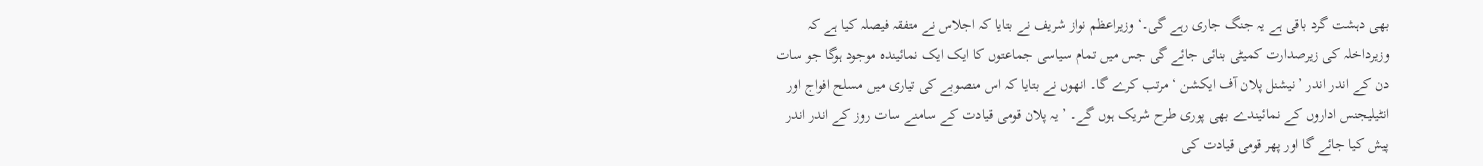بھی دہشت گرد باقی ہے یہ جنگ جاری رہے گی۔‘ وزیراعظم نواز شریف نے بتایا کہ اجلاس نے متفقہ فیصلہ کیا ہے کہ وزیرداخلہ کی زیرصدارت کمیٹی بنائی جائے گی جس میں تمام سیاسی جماعتوں کا ایک ایک نمائیندہ موجود ہوگا جو سات دن کے اندر اندر ’نیشنل پلان آف ایکشن ‘ مرتب کرے گا۔ انھوں نے بتایا کہ اس منصوبے کی تیاری میں مسلح افواج اور انٹیلیجنس اداروں کے نمائیندے بھی پوری طرح شریک ہوں گے۔ ’ یہ پلان قومی قیادت کے سامنے سات روز کے اندر اندر پیش کیا جائے گا اور پھر قومی قیادت کی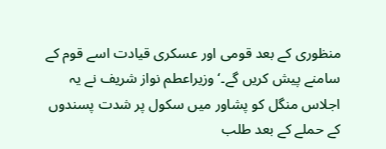منظوری کے بعد قومی اور عسکری قیادت اسے قوم کے سامنے پیش کریں گے۔‘ وزیراعطم نواز شریف نے یہ اجلاس منگل کو پشاور میں سکول پر شدت پسندوں کے حملے کے بعد طلب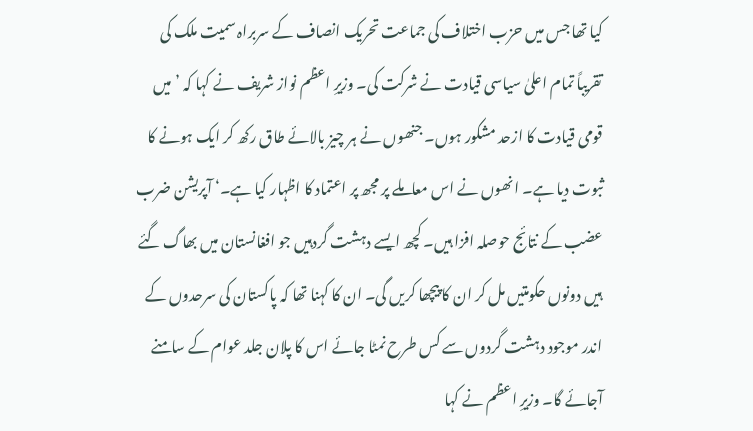کیا تھا جس میں حزب اختلاف کی جماعت تحریک انصاف کے سربراہ سمیت ملک کی تقریباً تمام اعلیٰ سیاسی قیادت نے شرکت کی۔ وزیرِ اعظم نواز شریف نے کہا کہ ’میں قومی قیادت کا ازحد مشکور ہوں۔ جنھوں نے ہر چیز بالائے طاق رکھ کر ایک ہونے کا ثبوت دیا ہے۔ انھوں نے اس معاملے پر مجھ پر اعتماد کا اظہار کیا ہے۔‘ آپریشن ضرب عضب کے نتائج حوصلہ افزا ہیں۔ کچھ ایسے دہشت گردہیں جو افغانستان میں بھاگ گئے ہیں دونوں حکومتیں مل کر ان کا پیچھا کریں گی۔ ان کا کہنا تھا کہ پاکستان کی سرحدوں کے اندر موجود دہشت گردوں سے کس طرح نمٹا جائے اس کا پلان جلد عوام کے سامنے آجائے گا۔ وزیرِ اعظم نے کہا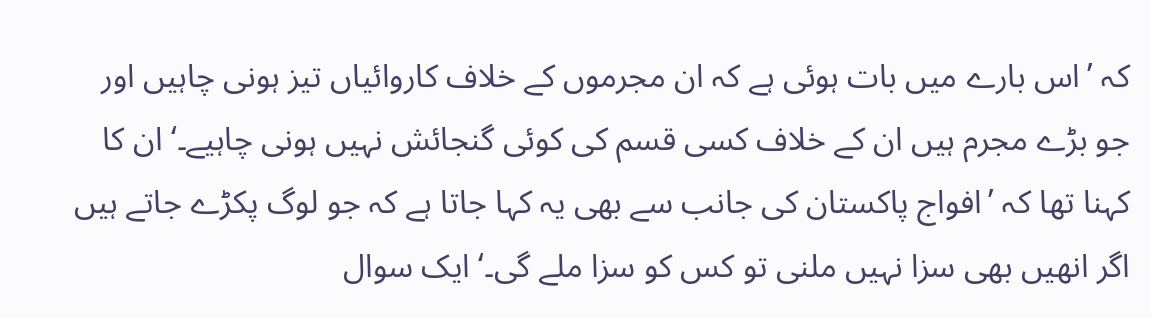کہ ’اس بارے میں بات ہوئی ہے کہ ان مجرموں کے خلاف کاروائیاں تیز ہونی چاہیں اور جو بڑے مجرم ہیں ان کے خلاف کسی قسم کی کوئی گنجائش نہیں ہونی چاہیے۔‘ ان کا کہنا تھا کہ ’افواج پاکستان کی جانب سے بھی یہ کہا جاتا ہے کہ جو لوگ پکڑے جاتے ہیں اگر انھیں بھی سزا نہیں ملنی تو کس کو سزا ملے گی۔‘ ایک سوال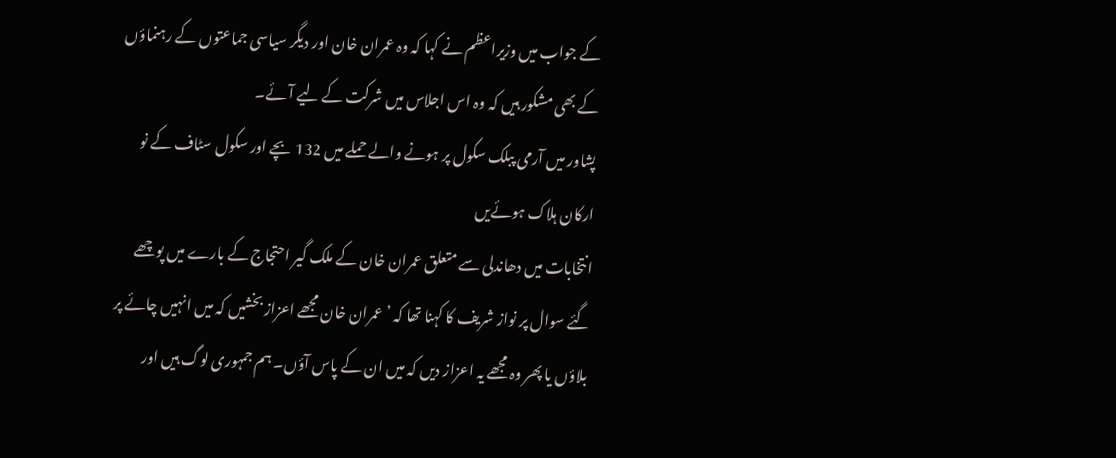کے جواب میں وزیراعظم نے کہا کہ وہ عمران خان اور دیگر سیاسی جماعتوں کے رہنماؤں کے بھی مشکور ہیں کہ وہ اس اجلاس میں شرکت کے لیے آئے۔
پشاور میں آرمی پبلک سکول پر ہونے والے حملے میں 132 بچے اور سکول سٹاف کے نو ارکان ہلاک ہوئےیں
انتخابات میں دھاندلی سے متعلق عمران خان کے ملک گیر احتجاج کے بارے میں پوچھے گئے سوال پر نواز شریف کا کہنا تھا کہ ’عمران خان مجھے اعزاز بخشیں کہ میں انہیں چائے پر بلاؤں یا پھر وہ مجھے یہ اعزاز دیں کہ میں ان کے پاس آؤں۔ ہم جمہوری لوگ ہیں اور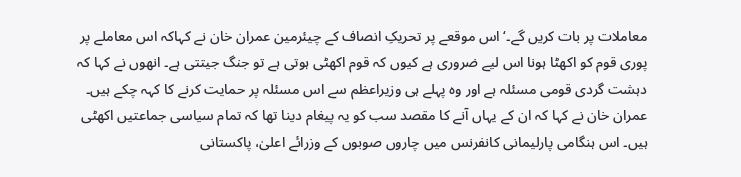معاملات پر بات کریں گے۔‘ اس موقعے پر تحریکِ انصاف کے چیئرمین عمران خان نے کہاکہ اس معاملے پر پوری قوم کو اکھٹا ہونا اس لیے ضروری ہے کیوں کہ قوم اکھٹی ہوتی ہے تو جنگ جیتتی ہے۔ انھوں نے کہا کہ دہشت گردی قومی مسئلہ ہے اور وہ پہلے ہی وزیراعظم سے اس مسئلہ پر حمایت کرنے کا کہہ چکے ہیں۔ عمران خان نے کہا کہ ان کے یہاں آنے کا مقصد سب کو یہ پیغام دینا تھا کہ تمام سیاسی جماعتیں اکھٹی ہیں۔ اس ہنگامی پارلیمانی کانفرنس میں چاروں صوبوں کے وزرائے اعلیٰ، پاکستانی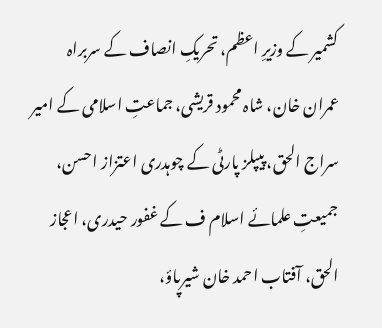کشمیر کے وزیرِ اعظم، تحریکِ انصاف کے سربراہ عمران خان، شاہ محمود قریشی، جماعتِ اسلامی کے امیر سراج الحق، پیپلز پارٹی کے چوہدری اعتزاز احسن، جمیعتِ علمائے اسلام ف کے غفور حیدری، اعجاز الحق، آفتاب احمد خان شیرپاؤ،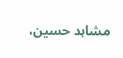مشاہد حسین،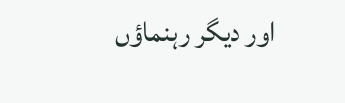اور دیگر رہنماؤں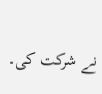نے شرکت کی۔